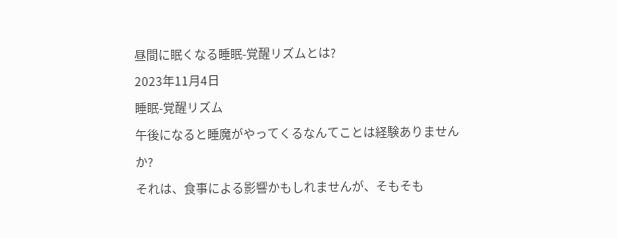昼間に眠くなる睡眠-覚醒リズムとは?
2023年11月4日
睡眠-覚醒リズム
午後になると睡魔がやってくるなんてことは経験ありませんか?
それは、食事による影響かもしれませんが、そもそも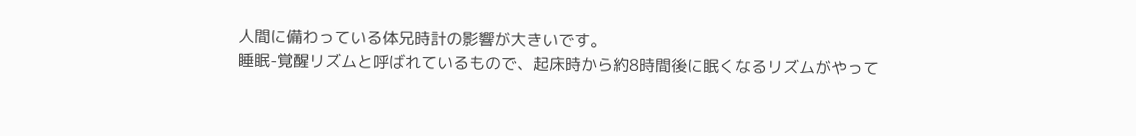人間に備わっている体兄時計の影響が大きいです。
睡眠-覚醒リズムと呼ばれているもので、起床時から約8時間後に眠くなるリズムがやって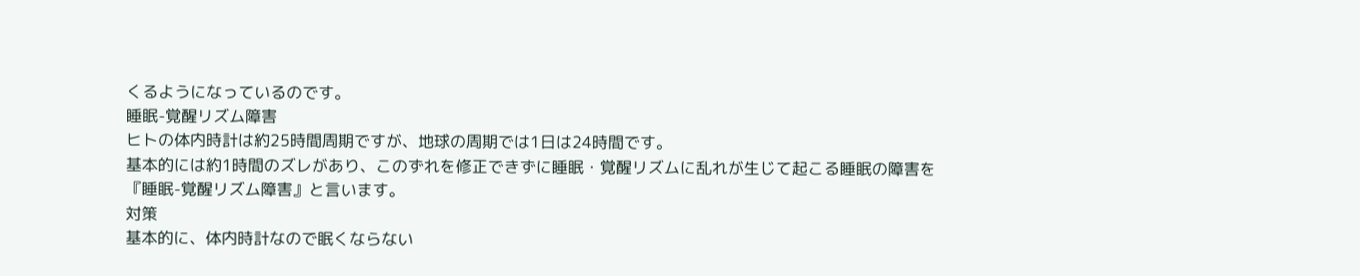くるようになっているのです。
睡眠-覚醒リズム障害
ヒトの体内時計は約25時間周期ですが、地球の周期では1日は24時間です。
基本的には約1時間のズレがあり、このずれを修正できずに睡眠・覚醒リズムに乱れが生じて起こる睡眠の障害を『睡眠-覚醒リズム障害』と言います。
対策
基本的に、体内時計なので眠くならない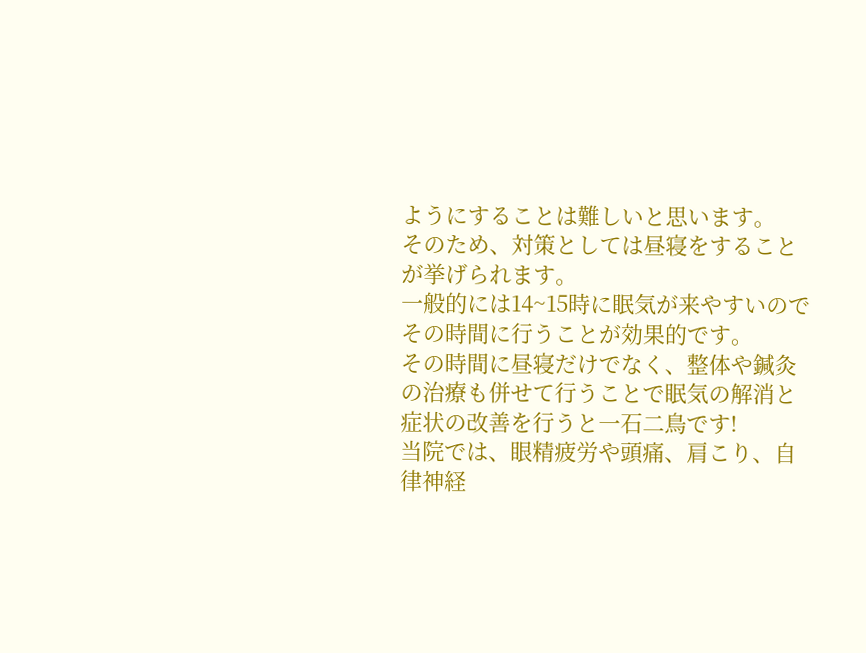ようにすることは難しいと思います。
そのため、対策としては昼寝をすることが挙げられます。
一般的には14~15時に眠気が来やすいのでその時間に行うことが効果的です。
その時間に昼寝だけでなく、整体や鍼灸の治療も併せて行うことで眠気の解消と症状の改善を行うと一石二鳥です!
当院では、眼精疲労や頭痛、肩こり、自律神経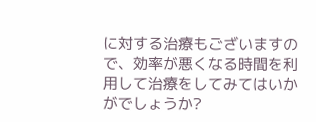に対する治療もございますので、効率が悪くなる時間を利用して治療をしてみてはいかがでしょうか?